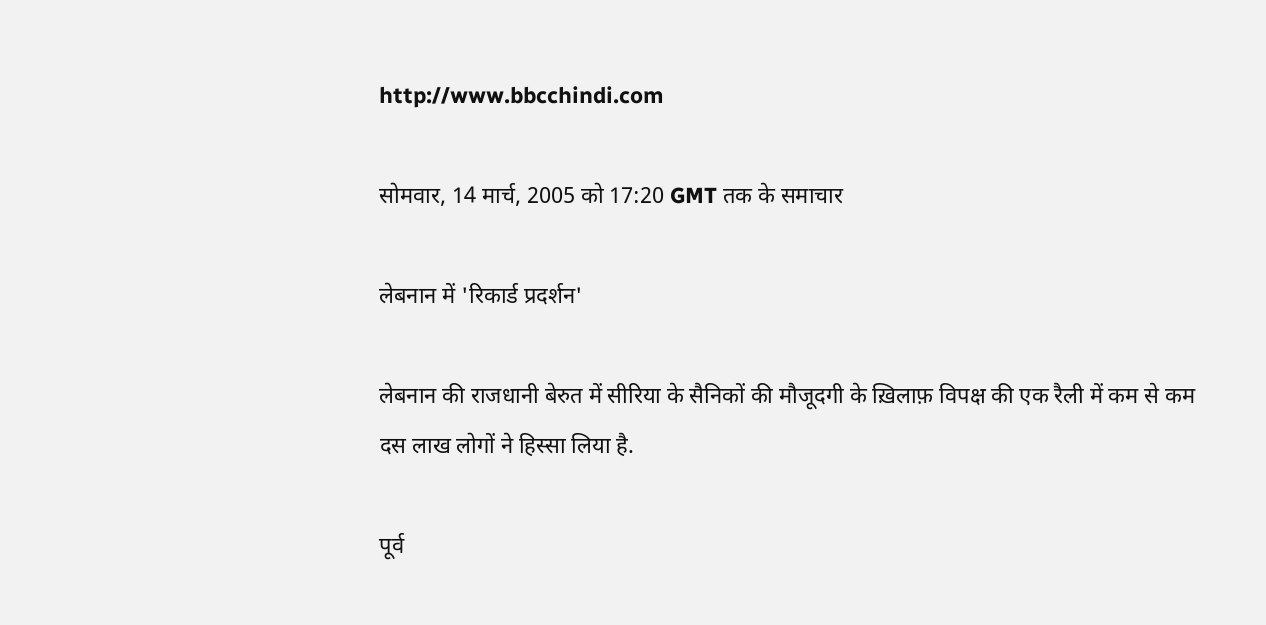http://www.bbcchindi.com

सोमवार, 14 मार्च, 2005 को 17:20 GMT तक के समाचार

लेबनान में 'रिकार्ड प्रदर्शन'

लेबनान की राजधानी बेरुत में सीरिया के सैनिकों की मौजूदगी के ख़िलाफ़ विपक्ष की एक रैली में कम से कम दस लाख लोगों ने हिस्सा लिया है.

पूर्व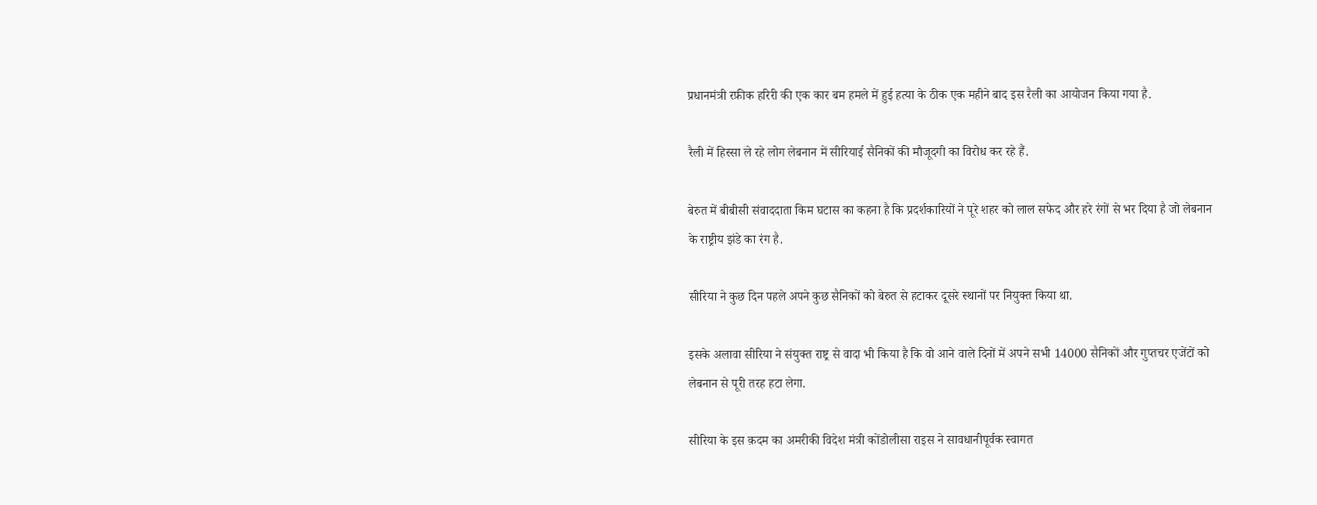प्रधानमंत्री रफ़ीक हरिरी की एक कार बम हमले में हुई हत्या के ठीक एक महीने बाद इस रैली का आयोजन किया गया है.

रैली में हिस्सा ले रहे लोग लेबनान में सीरियाई सैनिकों की मौजूदगी का विरोध कर रहे हैं.

बेरुत में बीबीसी संवाददाता किम घटास का कहना है कि प्रदर्शकारियों ने पूरे शहर को लाल सफेद और हरे रंगों से भर दिया है जो लेबनान के राष्ट्रीय झंडे का रंग है.

सीरिया ने कुछ दिन पहले अपने कुछ सैनिकों को बेरुत से हटाकर दूसरे स्थानों पर नियुक्त किया था.

इसके अलावा सीरिया ने संयुक्त राष्ट्र से वादा भी किया है कि वो आने वाले दिनों में अपने सभी 14000 सैनिकों और गुप्तचर एजेंटों को लेबनान से पूरी तरह हटा लेगा.

सीरिया के इस क़दम का अमरीकी विदेश मंत्री कोंडोलीसा राइस ने सावधानीपूर्वक स्वागत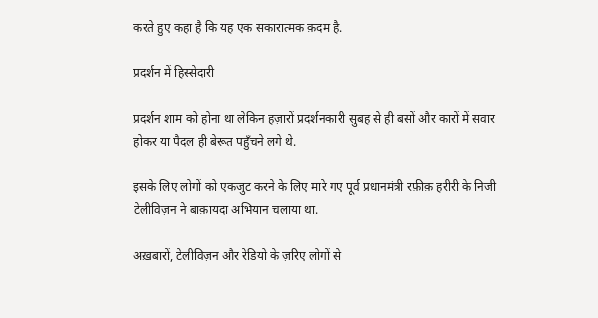करते हुए कहा है कि यह एक सकारात्मक क़दम है.

प्रदर्शन में हिस्सेदारी

प्रदर्शन शाम को होना था लेकिन हज़ारों प्रदर्शनकारी सुबह से ही बसों और कारों में सवार होकर या पैदल ही बेरूत पहुँचने लगे थे.

इसके लिए लोगों को एकजुट करने के लिए मारे गए पूर्व प्रधानमंत्री रफ़ीक़ हरीरी के निजी टेलीविज़न ने बाक़ायदा अभियान चलाया था.

अख़बारों, टेलीविज़न और रेडियो के ज़रिए लोगों से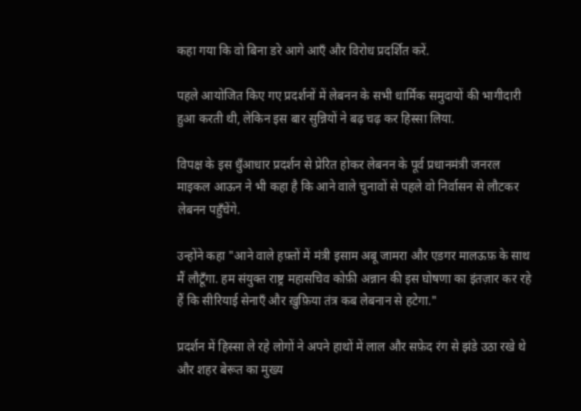कहा गया कि वो बिना डरे आगे आएँ और विरोध प्रदर्शित करें.

पहले आयोजित किए गए प्रदर्शनों में लेबनन के सभी धार्मिक समुदायों की भागीदारी हुआ करती थी, लेकिन इस बार सुन्नियों ने बढ़ चढ़ कर हिस्सा लिया.

विपक्ष के इस धुँआधार प्रदर्शन से प्रेरित होकर लेबनन के पूर्व प्रधानमंत्री जनरल माइकल आऊन ने भी कहा है कि आने वाले चुनावों से पहले वो निर्वासन से लौटकर लेबनन पहुँचेंगे.

उन्होंने कहा "आने वाले हफ़्तों में मंत्री इसाम अबू जामरा और एडगर मालऊफ़ के साथ मैं लौटूँगा. हम संयुक्त राष्ट्र महासचिव कोफ़ी अन्नान की इस घोषणा का इंतज़ार कर रहे हैं कि सीरियाई सेनाएँ और ख़ुफ़िया तंत्र कब लेबनान से हटेगा."

प्रदर्शन में हिस्सा ले रहे लोगों ने अपने हाथों में लाल और सफ़ेद रंग से झंडे उठा रखे थे और शहर बेरूत का मुख्य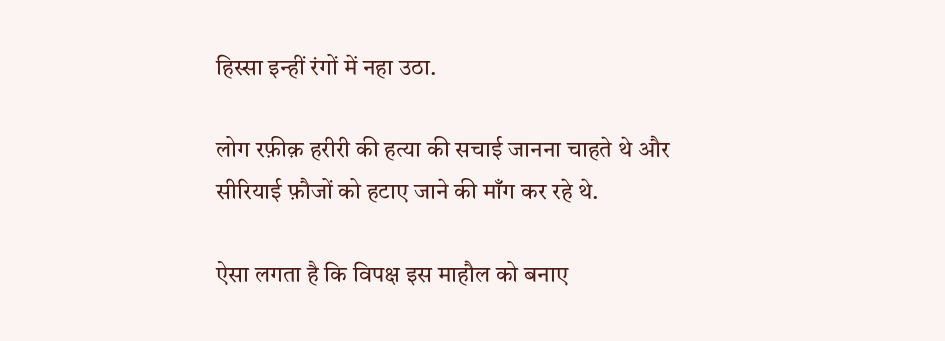हिस्सा इन्हीं रंगों में नहा उठा.

लोग रफ़ीक़ हरीरी की हत्या की सचाई जानना चाहते थे और सीरियाई फ़ौजों को हटाए जाने की माँग कर रहे थे.

ऐसा लगता है कि विपक्ष इस माहौल को बनाए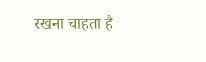रखना चाहता है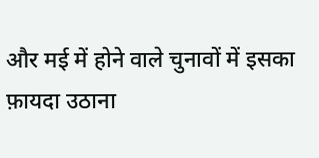और मई में होने वाले चुनावों में इसका फ़ायदा उठाना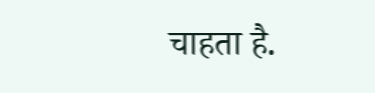चाहता है.